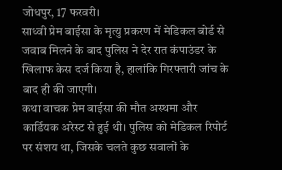जोधपुर, 17 फरवरी।
साध्वी प्रेम बाईसा के मृत्यु प्रकरण में मेडिकल बोर्ड से जवाब मिलने के बाद पुलिस ने देर रात कंपाउंडर के खिलाफ केस दर्ज किया है, हालांकि गिरफ्तारी जांच के बाद ही की जाएगी।
कथा वाचक प्रेम बाईसा की मौत अस्थमा और कार्डियक अरेस्ट से हुई थी। पुलिस को मेडिकल रिपोर्ट पर संशय था, जिसके चलते कुछ सवालों के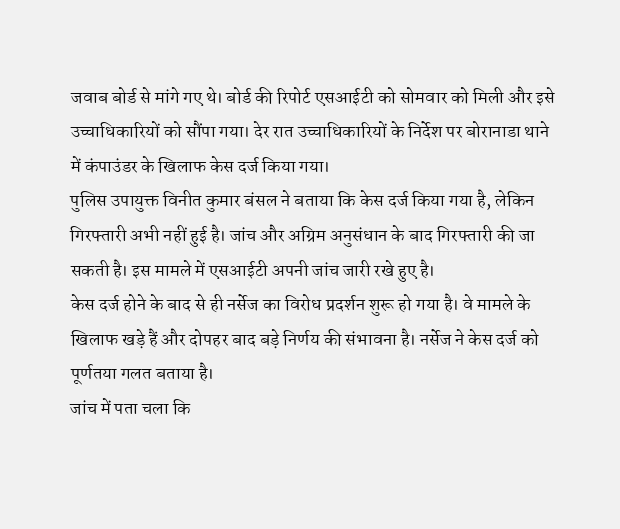जवाब बोर्ड से मांगे गए थे। बोर्ड की रिपोर्ट एसआईटी को सोमवार को मिली और इसे उच्चाधिकारियों को सौंपा गया। देर रात उच्चाधिकारियों के निर्देश पर बोरानाडा थाने में कंपाउंडर के खिलाफ केस दर्ज किया गया।
पुलिस उपायुक्त विनीत कुमार बंसल ने बताया कि केस दर्ज किया गया है, लेकिन गिरफ्तारी अभी नहीं हुई है। जांच और अग्रिम अनुसंधान के बाद गिरफ्तारी की जा सकती है। इस मामले में एसआईटी अपनी जांच जारी रखे हुए है।
केस दर्ज होने के बाद से ही नर्सेज का विरोध प्रदर्शन शुरू हो गया है। वे मामले के खिलाफ खड़े हैं और दोपहर बाद बड़े निर्णय की संभावना है। नर्सेज ने केस दर्ज को पूर्णतया गलत बताया है।
जांच में पता चला कि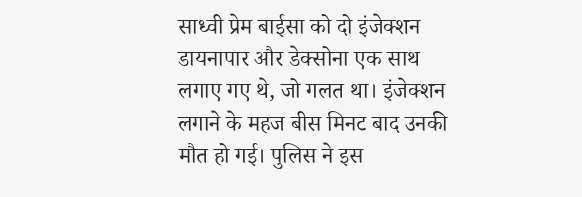साध्वी प्रेम बाईसा को दो इंजेक्शन डायनापार और डेक्सोना एक साथ लगाए गए थे, जो गलत था। इंजेक्शन लगाने के महज बीस मिनट बाद उनकी मौत हो गई। पुलिस ने इस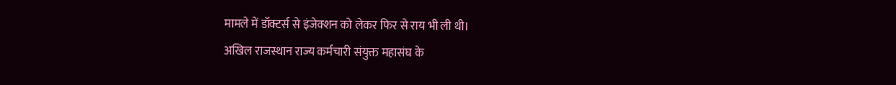मामले में डॉक्टर्स से इंजेक्शन को लेकर फिर से राय भी ली थी।
अखिल राजस्थान राज्य कर्मचारी संयुक्त महासंघ के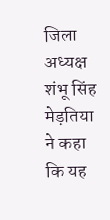जिला अध्यक्ष शंभू सिंह मेड़तिया ने कहा कि यह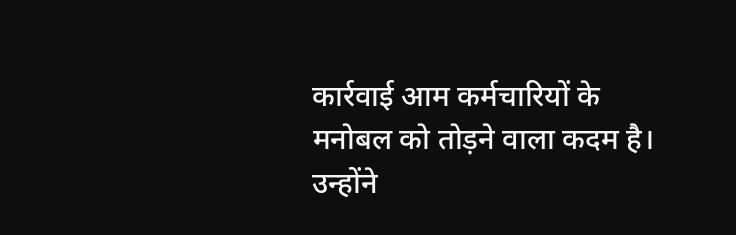कार्रवाई आम कर्मचारियों के मनोबल को तोड़ने वाला कदम है। उन्होंने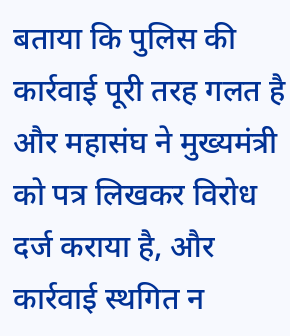बताया कि पुलिस की कार्रवाई पूरी तरह गलत है और महासंघ ने मुख्यमंत्री को पत्र लिखकर विरोध दर्ज कराया है, और कार्रवाई स्थगित न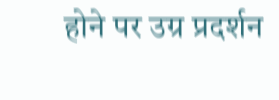होने पर उग्र प्रदर्शन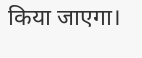किया जाएगा।